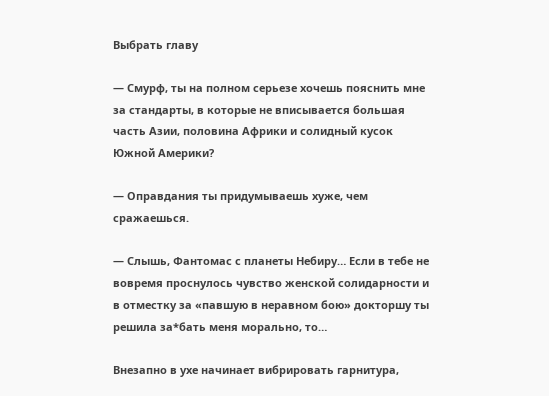Выбрать главу

— Смурф, ты на полном серьезе хочешь пояснить мне за стандарты, в которые не вписывается большая часть Азии, половина Африки и солидный кусок Южной Америки?

— Оправдания ты придумываешь хуже, чем сражаешься.

— Слышь, Фантомас с планеты Небиру… Если в тебе не вовремя проснулось чувство женской солидарности и в отместку за «павшую в неравном бою» докторшу ты решила за*бать меня морально, то…

Внезапно в ухе начинает вибрировать гарнитура,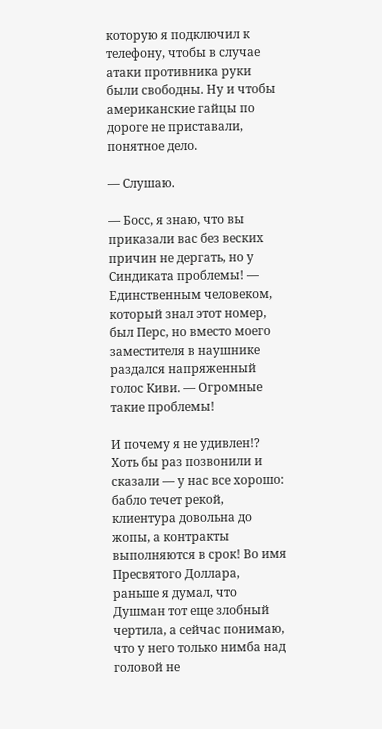которую я подключил к телефону, чтобы в случае атаки противника руки были свободны. Ну и чтобы американские гайцы по дороге не приставали, понятное дело.

— Слушаю.

— Босс, я знаю, что вы приказали вас без веских причин не дергать, но у Синдиката проблемы! — Единственным человеком, который знал этот номер, был Перс, но вместо моего заместителя в наушнике раздался напряженный голос Киви. — Огромные такие проблемы!

И почему я не удивлен!? Хоть бы раз позвонили и сказали — у нас все хорошо: бабло течет рекой, клиентура довольна до жопы, а контракты выполняются в срок! Во имя Пресвятого Доллара, раньше я думал, что Душман тот еще злобный чертила, а сейчас понимаю, что у него только нимба над головой не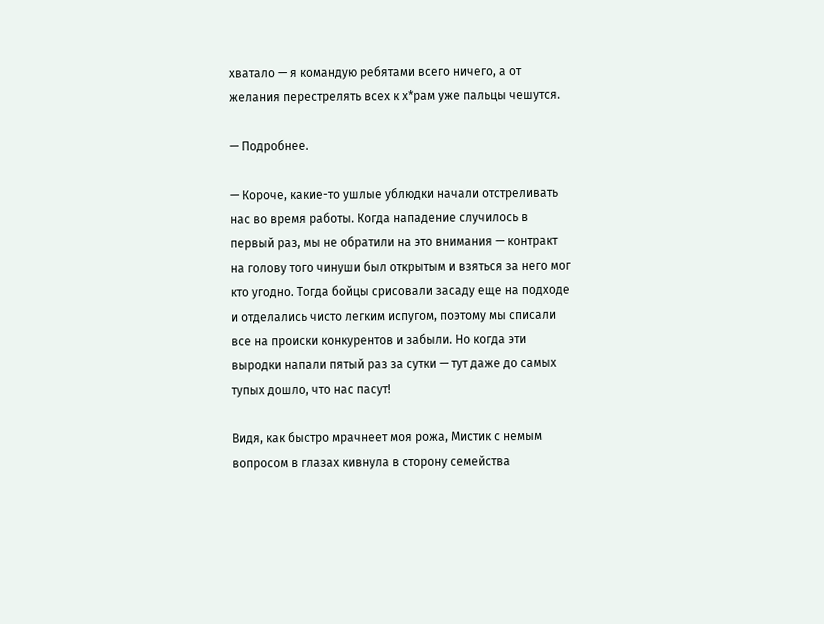хватало — я командую ребятами всего ничего, а от желания перестрелять всех к х*рам уже пальцы чешутся.

— Подробнее.

— Короче, какие-то ушлые ублюдки начали отстреливать нас во время работы. Когда нападение случилось в первый раз, мы не обратили на это внимания — контракт на голову того чинуши был открытым и взяться за него мог кто угодно. Тогда бойцы срисовали засаду еще на подходе и отделались чисто легким испугом, поэтому мы списали все на происки конкурентов и забыли. Но когда эти выродки напали пятый раз за сутки — тут даже до самых тупых дошло, что нас пасут!

Видя, как быстро мрачнеет моя рожа, Мистик с немым вопросом в глазах кивнула в сторону семейства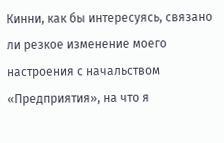Кинни, как бы интересуясь, связано ли резкое изменение моего настроения с начальством «Предприятия», на что я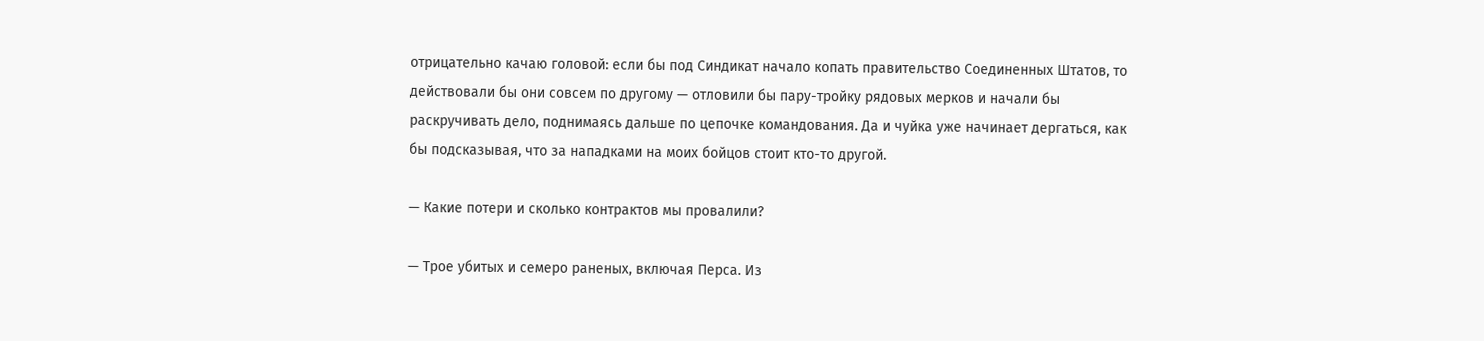отрицательно качаю головой: если бы под Синдикат начало копать правительство Соединенных Штатов, то действовали бы они совсем по другому — отловили бы пару-тройку рядовых мерков и начали бы раскручивать дело, поднимаясь дальше по цепочке командования. Да и чуйка уже начинает дергаться, как бы подсказывая, что за нападками на моих бойцов стоит кто-то другой.

— Какие потери и сколько контрактов мы провалили?

— Трое убитых и семеро раненых, включая Перса. Из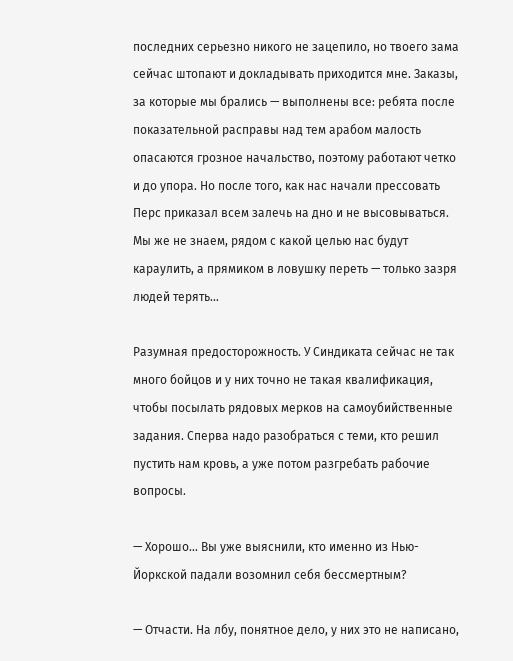последних серьезно никого не зацепило, но твоего зама сейчас штопают и докладывать приходится мне. Заказы, за которые мы брались — выполнены все: ребята после показательной расправы над тем арабом малость опасаются грозное начальство, поэтому работают четко и до упора. Но после того, как нас начали прессовать Перс приказал всем залечь на дно и не высовываться. Мы же не знаем, рядом с какой целью нас будут караулить, а прямиком в ловушку переть — только зазря людей терять…

Разумная предосторожность. У Синдиката сейчас не так много бойцов и у них точно не такая квалификация, чтобы посылать рядовых мерков на самоубийственные задания. Сперва надо разобраться с теми, кто решил пустить нам кровь, а уже потом разгребать рабочие вопросы.

— Хорошо… Вы уже выяснили, кто именно из Нью-Йоркской падали возомнил себя бессмертным?

— Отчасти. На лбу, понятное дело, у них это не написано,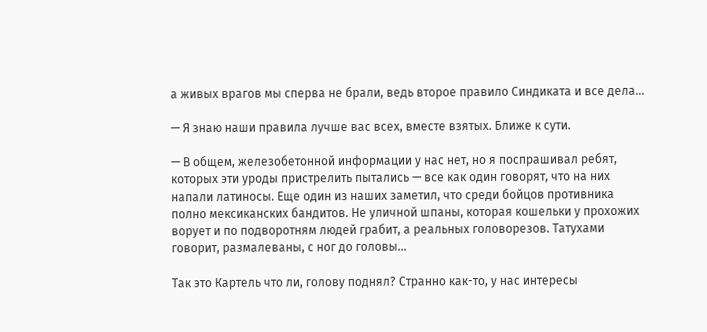а живых врагов мы сперва не брали, ведь второе правило Синдиката и все дела…

— Я знаю наши правила лучше вас всех, вместе взятых. Ближе к сути.

— В общем, железобетонной информации у нас нет, но я поспрашивал ребят, которых эти уроды пристрелить пытались — все как один говорят, что на них напали латиносы. Еще один из наших заметил, что среди бойцов противника полно мексиканских бандитов. Не уличной шпаны, которая кошельки у прохожих ворует и по подворотням людей грабит, а реальных головорезов. Татухами говорит, размалеваны, с ног до головы…

Так это Картель что ли, голову поднял? Странно как-то, у нас интересы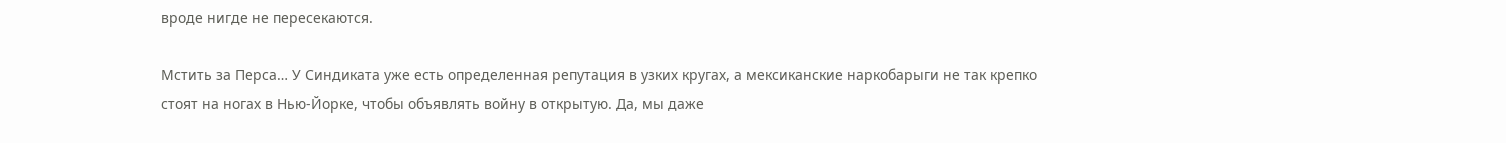вроде нигде не пересекаются.

Мстить за Перса… У Синдиката уже есть определенная репутация в узких кругах, а мексиканские наркобарыги не так крепко стоят на ногах в Нью-Йорке, чтобы объявлять войну в открытую. Да, мы даже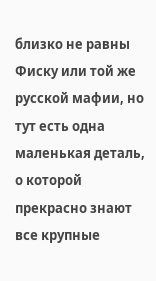близко не равны Фиску или той же русской мафии, но тут есть одна маленькая деталь, о которой прекрасно знают все крупные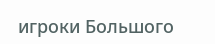игроки Большого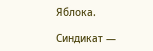Яблока.

Синдикат —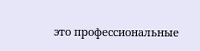это профессиональные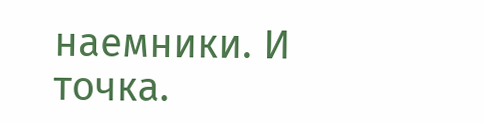наемники. И точка.